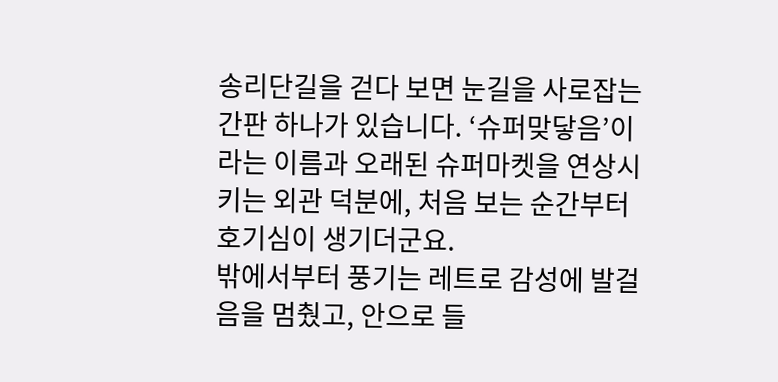송리단길을 걷다 보면 눈길을 사로잡는 간판 하나가 있습니다. ‘슈퍼맞닿음’이라는 이름과 오래된 슈퍼마켓을 연상시키는 외관 덕분에, 처음 보는 순간부터 호기심이 생기더군요.
밖에서부터 풍기는 레트로 감성에 발걸음을 멈췄고, 안으로 들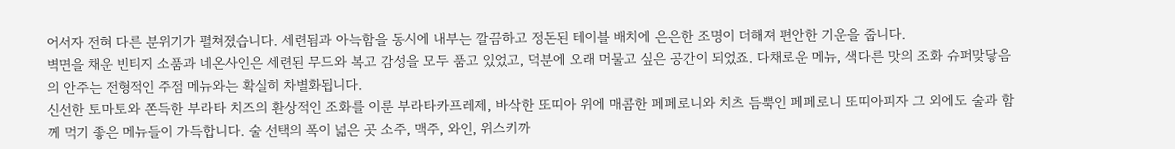어서자 전혀 다른 분위기가 펼쳐졌습니다. 세련됨과 아늑함을 동시에 내부는 깔끔하고 정돈된 테이블 배치에 은은한 조명이 더해져 편안한 기운을 줍니다.
벽면을 채운 빈티지 소품과 네온사인은 세련된 무드와 복고 감성을 모두 품고 있었고, 덕분에 오래 머물고 싶은 공간이 되었죠. 다채로운 메뉴, 색다른 맛의 조화 슈퍼맞닿음의 안주는 전형적인 주점 메뉴와는 확실히 차별화됩니다.
신선한 토마토와 쫀득한 부라타 치즈의 환상적인 조화를 이룬 부라타카프레제, 바삭한 또띠아 위에 매콤한 페페로니와 치츠 듬뿍인 페페로니 또띠아피자 그 외에도 술과 함께 먹기 좋은 메뉴들이 가득합니다. 술 선택의 폭이 넓은 곳 소주, 맥주, 와인, 위스키까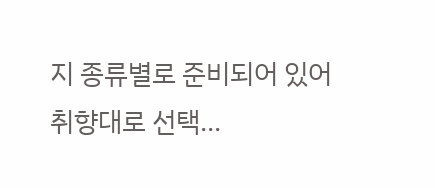지 종류별로 준비되어 있어 취향대로 선택...